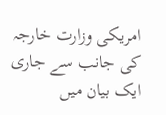امریکی وزارت خارجہ کی جانب سے جاری ایک بیان میں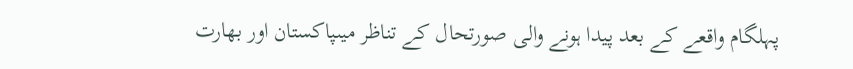پہلگام واقعے کے بعد پیدا ہونے والی صورتحال کے تناظر میںپاکستان اور بھارت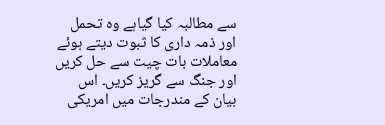سے مطالبہ کیا گیاہے وہ تحمل اور ذمہ داری کا ثبوت دیتے ہوئے معاملات بات چیت سے حل کریں اور جنگ سے گریز کریں۔ اس بیان کے مندرجات میں امریکی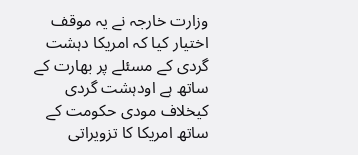وزارت خارجہ نے یہ موقف اختیار کیا کہ امریکا دہشت گردی کے مسئلے پر بھارت کے ساتھ ہے اودہشت گردی کیخلاف مودی حکومت کے ساتھ امریکا کا تزویراتی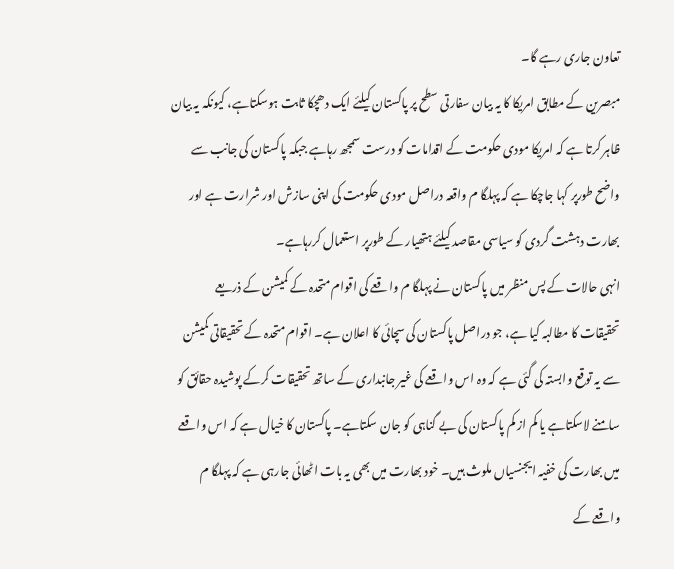تعاون جاری رہے گا۔
مبصرین کے مطابق امریکا کا یہ بیان سفارتی سطح پر پاکستان کیلئے ایک دھچکا ثابت ہوسکتاہے، کیونکہ یہ بیان ظاہر کرتا ہے کہ امریکا مودی حکومت کے اقدامات کو درست سمجھ رہاہے جبکہ پاکستان کی جانب سے واضح طورپر کہا جاچکا ہے کہ پہلگا م واقعہ دراصل مودی حکومت کی اپنی سازش اور شرارت ہے اور بھارت دہشت گردی کو سیاسی مقاصد کیلئے ہتھیار کے طورپر استعمال کررہاہے۔
انہی حالات کے پس منظر میں پاکستان نے پہلگا م واقعے کی اقوام متحدہ کے کمیشن کے ذریعے تحقیقات کا مطالبہ کیا ہے، جو دراصل پاکستان کی سچائی کا اعلان ہے۔ اقوام متحدہ کے تحقیقاتی کمیشن سے یہ توقع وابستہ کی گئی ہے کہ وہ اس واقعے کی غیر جانبداری کے ساتھ تحقیقات کرکے پوشیدہ حقائق کو سامنے لاسکتاہے یا کم از کم پاکستان کی بے گناہی کو جان سکتاہے۔ پاکستان کا خیال ہے کہ اس واقعے میں بھارت کی خفیہ ایجنسیاں ملوث ہیں۔ خود بھارت میں بھی یہ بات اٹھائی جارہی ہے کہ پہلگا م واقعے کے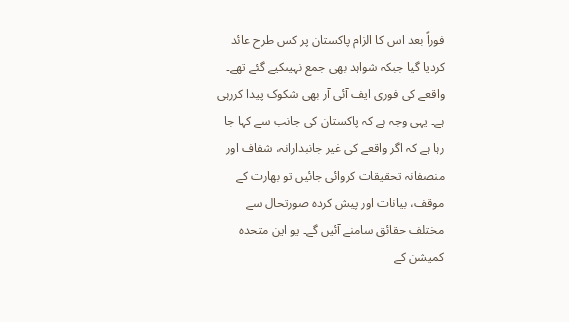فوراً بعد اس کا الزام پاکستان پر کس طرح عائد کردیا گیا جبکہ شواہد بھی جمع نہیںکیے گئے تھے۔ واقعے کی فوری ایف آئی آر بھی شکوک پیدا کررہی ہے۔ یہی وجہ ہے کہ پاکستان کی جانب سے کہا جا رہا ہے کہ اگر واقعے کی غیر جانبدارانہ، شفاف اور منصفانہ تحقیقات کروائی جائیں تو بھارت کے موقف، بیانات اور پیش کردہ صورتحال سے مختلف حقائق سامنے آئیں گے۔ یو این متحدہ کمیشن کے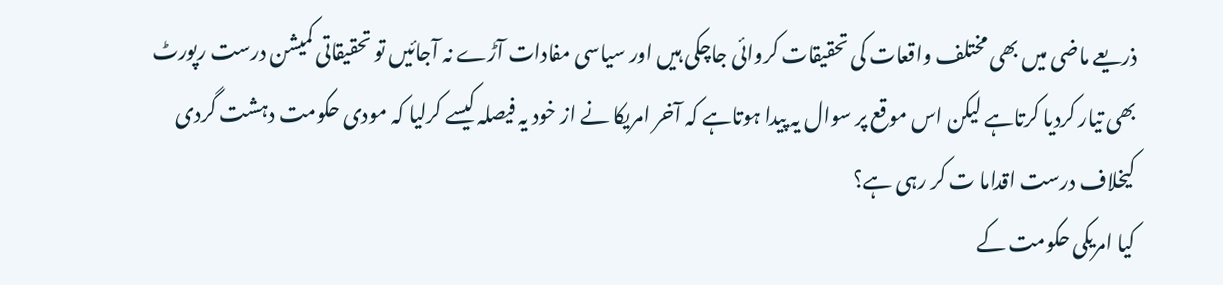ذریعے ماضی میں بھی مختلف واقعات کی تحقیقات کروائی جاچکی ہیں اور سیاسی مفادات آڑے نہ آجائیں تو تحقیقاتی کمیشن درست رپورٹ بھی تیار کردیا کرتاہے لیکن اس موقع پر سوال یہ پیدا ہوتاہے کہ آخر امریکا نے از خود یہ فیصلہ کیسے کرلیا کہ مودی حکومت دہشت گردی کیخلاف درست اقداما ت کر رہی ہے؟
کیا امریکی حکومت کے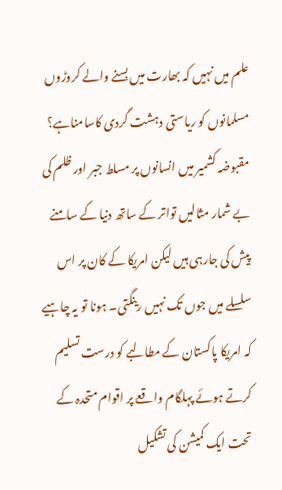علم میں نہیں کہ بھارت میں بسنے والے کروڑوں مسلمانوں کو ریاستی دہشت گردی کاسامناہے؟ مقبوضہ کشمیر میں انسانوں پر مسلط جبر اور ظلم کی بے شمار مثالیں تواتر کے ساتھ دنیا کے سامنے پیش کی جارہی ہیں لیکن امریکا کے کان پر اس سلسلے میں جوں تک نہیں رینگتی۔ ہونا تو یہ چاہیے کہ امریکا پاکستان کے مطالبے کو درست تسلیم کرتے ہوئے پہلگام واقعے پر اقوام متحدہ کے تحت ایک کمیشن کی تشکیل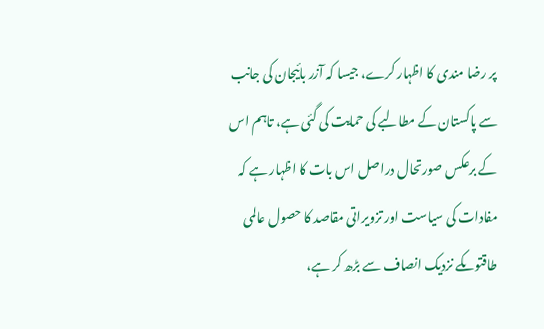پر رضا مندی کا اظہار کرے، جیسا کہ آزر بائیجان کی جانب سے پاکستان کے مطالبے کی حمایت کی گئی ہے، تاہم اس کے برعکس صورتحال دراصل اس بات کا اظہار ہے کہ مفادات کی سیاست اور تزویراتی مقاصد کا حصول عالمی طاقتوںکے نزدیک انصاف سے بڑھ کر ہے،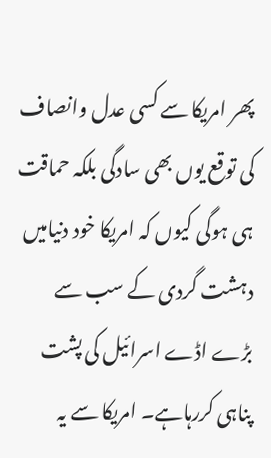پھر امریکا سے کسی عدل وانصاف کی توقع یوں بھی سادگی بلکہ حماقت ہی ہوگی کیوں کہ امریکا خود دنیامیں دہشت گردی کے سب سے بڑے اڈے اسرائیل کی پشت پناہی کررہاہے۔ امریکا سے یہ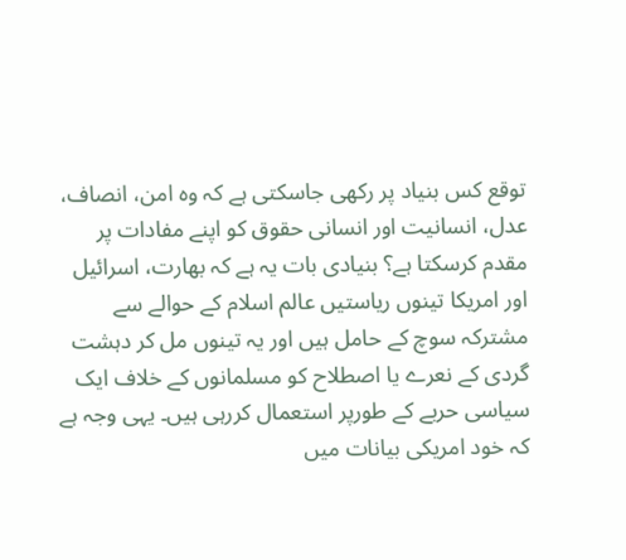توقع کس بنیاد پر رکھی جاسکتی ہے کہ وہ امن، انصاف، عدل، انسانیت اور انسانی حقوق کو اپنے مفادات پر مقدم کرسکتا ہے؟ بنیادی بات یہ ہے کہ بھارت، اسرائیل اور امریکا تینوں ریاستیں عالم اسلام کے حوالے سے مشترکہ سوچ کے حامل ہیں اور یہ تینوں مل کر دہشت گردی کے نعرے یا اصطلاح کو مسلمانوں کے خلاف ایک سیاسی حربے کے طورپر استعمال کررہی ہیں۔ یہی وجہ ہے کہ خود امریکی بیانات میں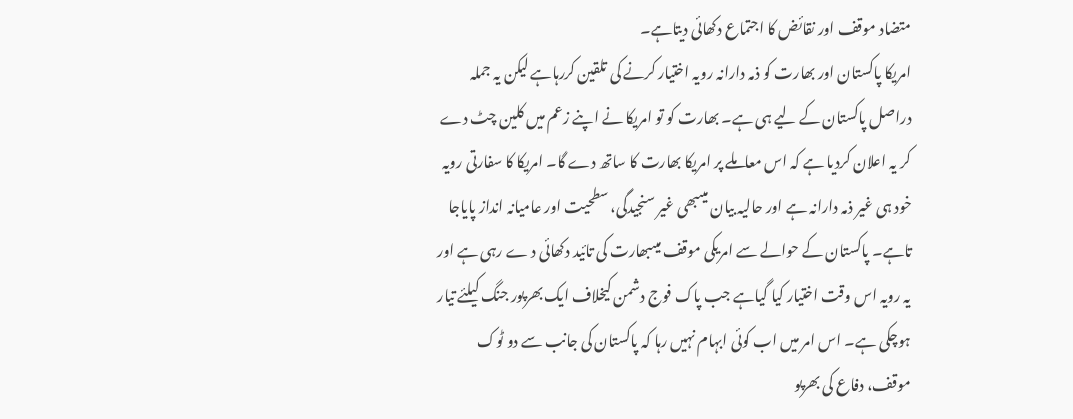متضاد موقف اور نقائض کا اجتماع دکھائی دیتاہے۔
امریکا پاکستان اور بھارت کو ذمہ دارانہ رویہ اختیار کرنے کی تلقین کررہاہے لیکن یہ جملہ دراصل پاکستان کے لیے ہی ہے۔ بھارت کو تو امریکا نے اپنے زعم میں کلین چٹ دے کر یہ اعلان کردیا ہے کہ اس معاملے پر امریکا بھارت کا ساتھ دے گا۔ امریکا کا سفارتی رویہ خود ہی غیر ذمہ دارانہ ہے اور حالیہ بیان میںبھی غیر سنجیدگی، سطحیت اور عامیانہ انداز پایاجا تاہے۔ پاکستان کے حوالے سے امریکی موقف میںبھارت کی تائید دکھائی د ے رہی ہے اور یہ رویہ اس وقت اختیار کیا گیاہے جب پاک فوج دشمن کیخلاف ایک بھرپور جنگ کیلئے تیار ہوچکی ہے۔ اس امر میں اب کوئی ابہام نہیں رہا کہ پاکستان کی جانب سے دو ٹوک موقف، دفاع کی بھرپو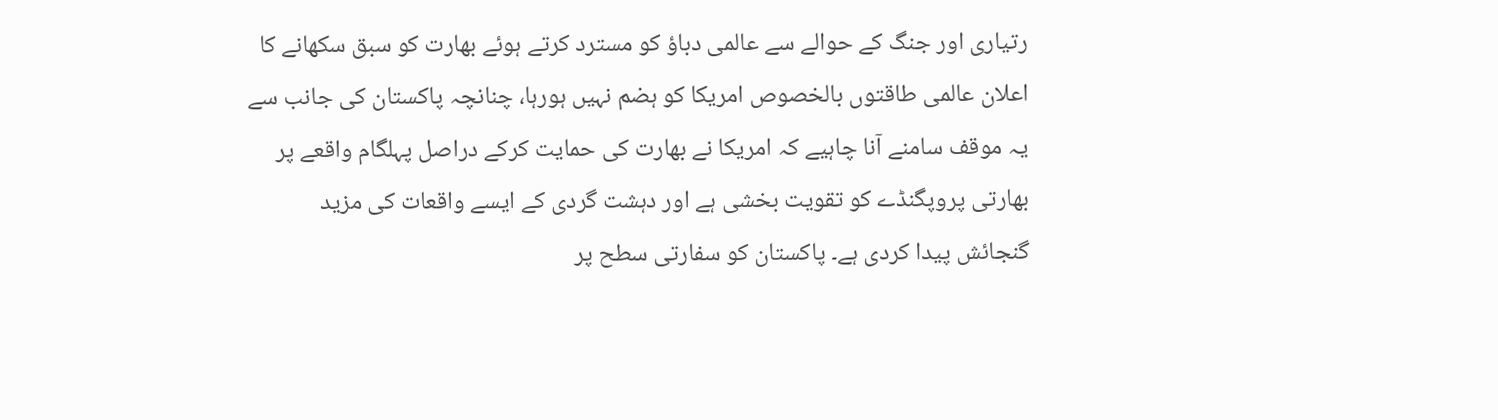رتیاری اور جنگ کے حوالے سے عالمی دباؤ کو مسترد کرتے ہوئے بھارت کو سبق سکھانے کا اعلان عالمی طاقتوں بالخصوص امریکا کو ہضم نہیں ہورہا، چنانچہ پاکستان کی جانب سے یہ موقف سامنے آنا چاہیے کہ امریکا نے بھارت کی حمایت کرکے دراصل پہلگام واقعے پر بھارتی پروپگنڈے کو تقویت بخشی ہے اور دہشت گردی کے ایسے واقعات کی مزید گنجائش پیدا کردی ہے۔ پاکستان کو سفارتی سطح پر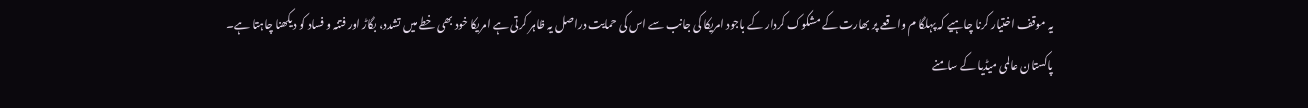یہ موقف اختیار کرنا چاہیے کہ پہلگا م واقعے پر بھارت کے مشکوک کردار کے باجود امریکا کی جانب سے اس کی حمایت دراصل یہ ظاہر کرتی ہے امریکا خود بھی خطے میں تشدد، بگاڑ اور فتنہ و فساد کو دیکھنا چاہتا ہے۔
پاکستان عالمی میڈیا کے سامنے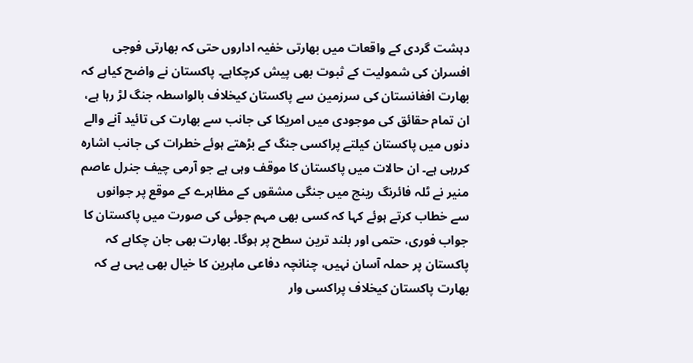دہشت گردی کے واقعات میں بھارتی خفیہ اداروں حتی کہ بھارتی فوجی افسران کی شمولیت کے ثبوت بھی پیش کرچکاہے۔ پاکستان نے واضح کیاہے کہ بھارت افغانستان کی سرزمین سے پاکستان کیخلاف بالواسطہ جنگ لڑ رہا ہے، ان تمام حقائق کی موجودی میں امریکا کی جانب سے بھارت کی تائید آنے والے دنوں میں پاکستان کیلتے پراکسی جنگ کے بڑھتے ہوئے خطرات کی جانب اشارہ کررہی ہے۔ ان حالات میں پاکستان کا موقف وہی ہے جو آرمی چیف جنرل عاصم منیر نے ٹلہ فائرنگ رینج میں جنگی مشقوں کے مظاہرے کے موقع پر جوانوں سے خطاب کرتے ہوئے کہا کہ کسی بھی مہم جوئی کی صورت میں پاکستان کا جواب فوری، حتمی اور بلند ترین سطح پر ہوگا۔ بھارت بھی جان چکاہے کہ پاکستان پر حملہ آسان نہیں، چنانچہ دفاعی ماہرین کا خیال بھی یہی ہے کہ بھارت پاکستان کیخلاف پراکسی وار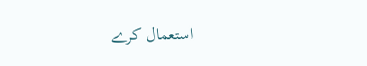استعمال کرے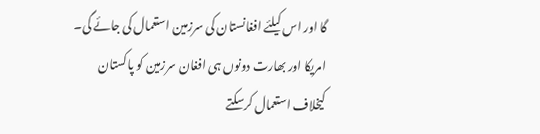گا اور اس کیلئے افغانستان کی سرزمین استعمال کی جائے گی۔ امریکا اور بھارت دونوں ہی افغان سرزمین کو پاکستان کیخلاف استعمال کرسکتے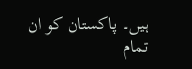ہیں۔ پاکستان کو ان تمام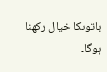باتوںکا خیال رکھنا ہوگا۔